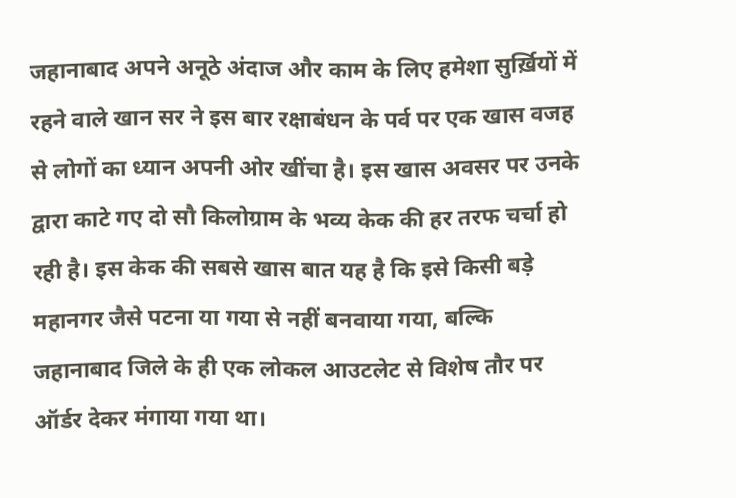जहानाबाद अपने अनूठे अंदाज और काम के लिए हमेशा सुर्ख़ियों में रहने वाले खान सर ने इस बार रक्षाबंधन के पर्व पर एक खास वजह से लोगों का ध्यान अपनी ओर खींचा है। इस खास अवसर पर उनके द्वारा काटे गए दो सौ किलोग्राम के भव्य केक की हर तरफ चर्चा हो रही है। इस केक की सबसे खास बात यह है कि इसे किसी बड़े महानगर जैसे पटना या गया से नहीं बनवाया गया, बल्कि जहानाबाद जिले के ही एक लोकल आउटलेट से विशेष तौर पर ऑर्डर देकर मंगाया गया था।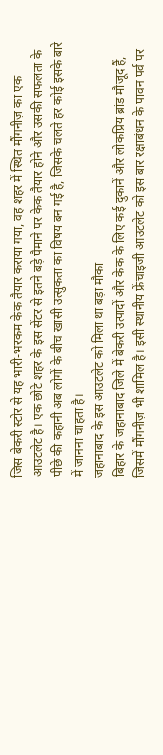जिस बेकरी स्टोर से यह भारी-भरकम केक तैयार कराया गया, वह शहर में स्थित मौंगनीज़ का एक आउटलेट है। एक छोटे शहर के इस सेंटर से इतने बड़े पैमाने पर केक तैयार होने और उसकी सफलता के पीछे की कहानी अब लोगों के बीच खासी उत्सुकता का विषय बन गई है, जिसके चलते हर कोई इसके बारे में जानना चाहता है।
जहानाबाद के इस आउटलेट को मिला था बड़ा मौका
बिहार के जहानाबाद जिले में बेकरी उत्पादों और केक के लिए कई दुकानें और लोकप्रिय ब्रांड मौजूद हैं, जिसमें मौंगनीज़ भी शामिल है। इसी स्थानीय फ्रेंचाइजी आउटलेट को इस बार रक्षाबंधन के पावन पर्व पर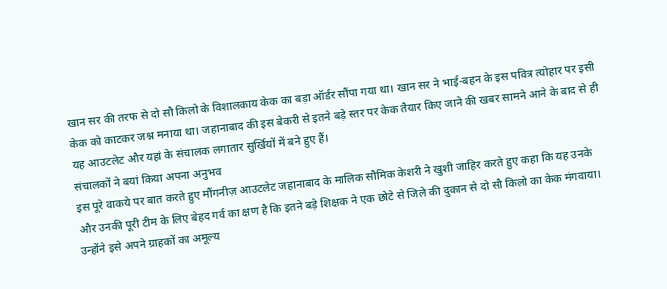खान सर की तरफ से दो सौ किलो के विशालकाय केक का बड़ा ऑर्डर सौंपा गया था। खान सर ने भाई-बहन के इस पवित्र त्योहार पर इसी केक को काटकर जश्न मनाया था। जहानाबाद की इस बेकरी से इतने बड़े स्तर पर केक तैयार किए जाने की खबर सामने आने के बाद से ही यह आउटलेट और यहां के संचालक लगातार सुर्खियों में बने हुए हैं।
संचालकों ने बयां किया अपना अनुभव
इस पूरे वाकये पर बात करते हुए मौंगनीज़ आउटलेट जहानाबाद के मालिक सौमिक केशरी ने खुशी जाहिर करते हुए कहा कि यह उनके और उनकी पूरी टीम के लिए बेहद गर्व का क्षण है कि इतने बड़े शिक्षक ने एक छोटे से जिले की दुकान से दो सौ किलो का केक मंगवाया। उन्होंने इसे अपने ग्राहकों का अमूल्य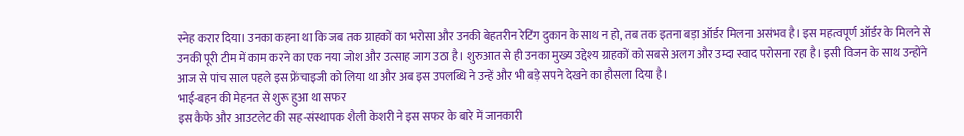स्नेह करार दिया। उनका कहना था कि जब तक ग्राहकों का भरोसा और उनकी बेहतरीन रेटिंग दुकान के साथ न हो, तब तक इतना बड़ा ऑर्डर मिलना असंभव है। इस महत्वपूर्ण ऑर्डर के मिलने से उनकी पूरी टीम में काम करने का एक नया जोश और उत्साह जाग उठा है। शुरुआत से ही उनका मुख्य उद्देश्य ग्राहकों को सबसे अलग और उम्दा स्वाद परोसना रहा है। इसी विजन के साथ उन्होंने आज से पांच साल पहले इस फ्रेंचाइजी को लिया था और अब इस उपलब्धि ने उन्हें और भी बड़े सपने देखने का हौसला दिया है।
भाई-बहन की मेहनत से शुरू हुआ था सफर
इस कैफे और आउटलेट की सह-संस्थापक शैली केशरी ने इस सफर के बारे में जानकारी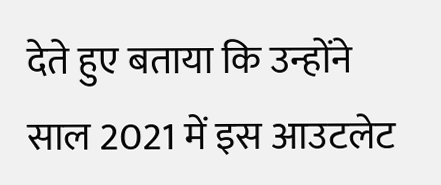देते हुए बताया कि उन्होंने साल 2021 में इस आउटलेट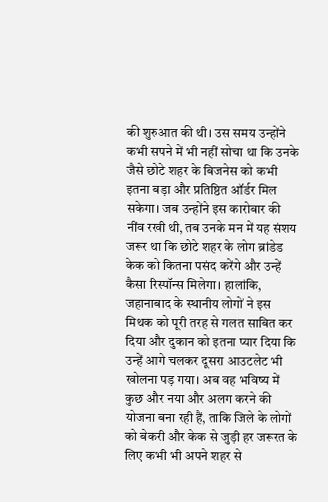की शुरुआत की थी। उस समय उन्होंने कभी सपने में भी नहीं सोचा था कि उनके जैसे छोटे शहर के बिजनेस को कभी इतना बड़ा और प्रतिष्ठित ऑर्डर मिल सकेगा। जब उन्होंने इस कारोबार की नींव रखी थी, तब उनके मन में यह संशय जरूर था कि छोटे शहर के लोग ब्रांडेड केक को कितना पसंद करेंगे और उन्हें कैसा रिस्पॉन्स मिलेगा। हालांकि, जहानाबाद के स्थानीय लोगों ने इस मिथक को पूरी तरह से गलत साबित कर दिया और दुकान को इतना प्यार दिया कि उन्हें आगे चलकर दूसरा आउटलेट भी खोलना पड़ गया। अब वह भविष्य में कुछ और नया और अलग करने की योजना बना रही हैं, ताकि जिले के लोगों को बेकरी और केक से जुड़ी हर जरूरत के लिए कभी भी अपने शहर से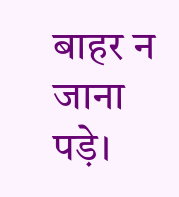बाहर न जाना पड़े।